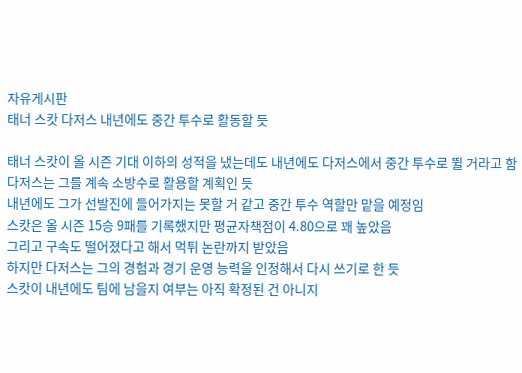자유게시판
태너 스캇 다저스 내년에도 중간 투수로 활동할 듯

태너 스캇이 올 시즌 기대 이하의 성적을 냈는데도 내년에도 다저스에서 중간 투수로 뛸 거라고 함
다저스는 그를 계속 소방수로 활용할 계획인 듯
내년에도 그가 선발진에 들어가지는 못할 거 같고 중간 투수 역할만 맡을 예정임
스캇은 올 시즌 15승 9패를 기록했지만 평균자책점이 4.80으로 꽤 높았음
그리고 구속도 떨어졌다고 해서 먹튀 논란까지 받았음
하지만 다저스는 그의 경험과 경기 운영 능력을 인정해서 다시 쓰기로 한 듯
스캇이 내년에도 팀에 남을지 여부는 아직 확정된 건 아니지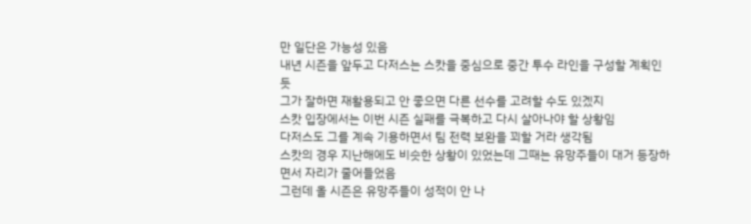만 일단은 가능성 있음
내년 시즌을 앞두고 다저스는 스캇을 중심으로 중간 투수 라인을 구성할 계획인 듯
그가 잘하면 재활용되고 안 좋으면 다른 선수를 고려할 수도 있겠지
스캇 입장에서는 이번 시즌 실패를 극복하고 다시 살아나야 할 상황임
다저스도 그를 계속 기용하면서 팀 전력 보완을 꾀할 거라 생각됨
스캇의 경우 지난해에도 비슷한 상황이 있었는데 그때는 유망주들이 대거 등장하면서 자리가 줄어들었음
그런데 올 시즌은 유망주들이 성적이 안 나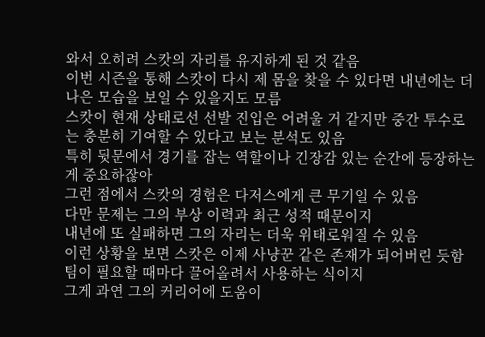와서 오히려 스캇의 자리를 유지하게 된 것 같음
이번 시즌을 통해 스캇이 다시 제 몸을 찾을 수 있다면 내년에는 더 나은 모습을 보일 수 있을지도 모름
스캇이 현재 상태로선 선발 진입은 어려울 거 같지만 중간 투수로는 충분히 기여할 수 있다고 보는 분석도 있음
특히 뒷문에서 경기를 잡는 역할이나 긴장감 있는 순간에 등장하는 게 중요하잖아
그런 점에서 스캇의 경험은 다저스에게 큰 무기일 수 있음
다만 문제는 그의 부상 이력과 최근 성적 때문이지
내년에 또 실패하면 그의 자리는 더욱 위태로워질 수 있음
이런 상황을 보면 스캇은 이제 사냥꾼 같은 존재가 되어버린 듯함
팀이 필요할 때마다 끌어올려서 사용하는 식이지
그게 과연 그의 커리어에 도움이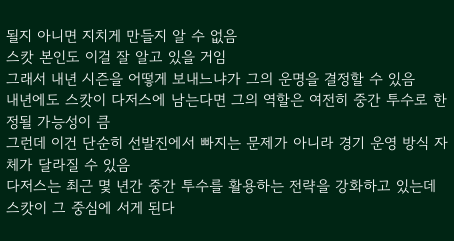될지 아니면 지치게 만들지 알 수 없음
스캇 본인도 이걸 잘 알고 있을 거임
그래서 내년 시즌을 어떻게 보내느냐가 그의 운명을 결정할 수 있음
내년에도 스캇이 다저스에 남는다면 그의 역할은 여전히 중간 투수로 한정될 가능성이 큼
그런데 이건 단순히 선발진에서 빠지는 문제가 아니라 경기 운영 방식 자체가 달라질 수 있음
다저스는 최근 몇 년간 중간 투수를 활용하는 전략을 강화하고 있는데 스캇이 그 중심에 서게 된다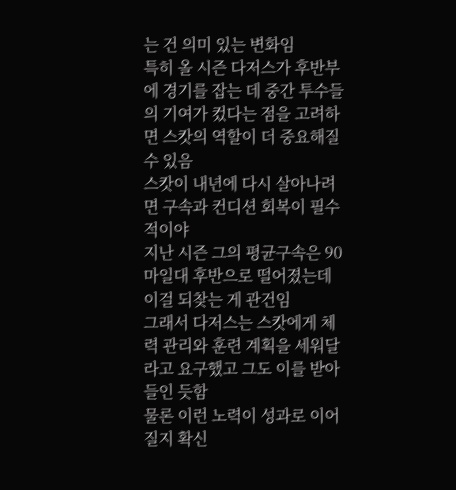는 건 의미 있는 변화임
특히 올 시즌 다저스가 후반부에 경기를 잡는 데 중간 투수들의 기여가 컸다는 점을 고려하면 스캇의 역할이 더 중요해질 수 있음
스캇이 내년에 다시 살아나려면 구속과 컨디션 회복이 필수적이야
지난 시즌 그의 평균구속은 90마일대 후반으로 떨어졌는데 이걸 되찾는 게 관건임
그래서 다저스는 스캇에게 체력 관리와 훈련 계획을 세워달라고 요구했고 그도 이를 받아들인 듯함
물론 이런 노력이 성과로 이어질지 확신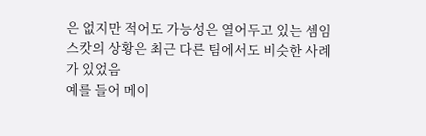은 없지만 적어도 가능성은 열어두고 있는 셈임
스캇의 상황은 최근 다른 팀에서도 비슷한 사례가 있었음
예를 들어 메이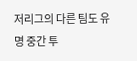저리그의 다른 팀도 유명 중간 투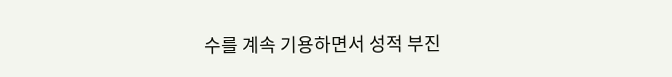수를 계속 기용하면서 성적 부진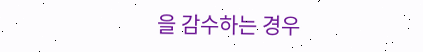을 감수하는 경우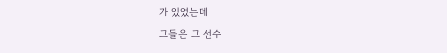가 있었는데
그들은 그 선수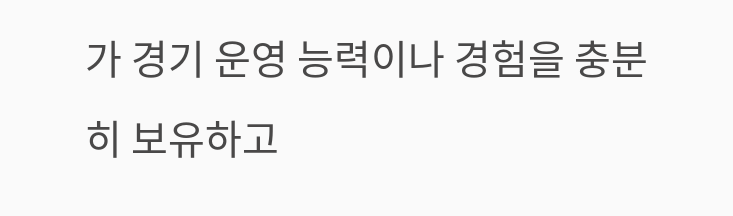가 경기 운영 능력이나 경험을 충분히 보유하고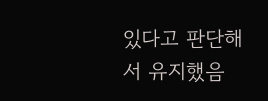있다고 판단해서 유지했음